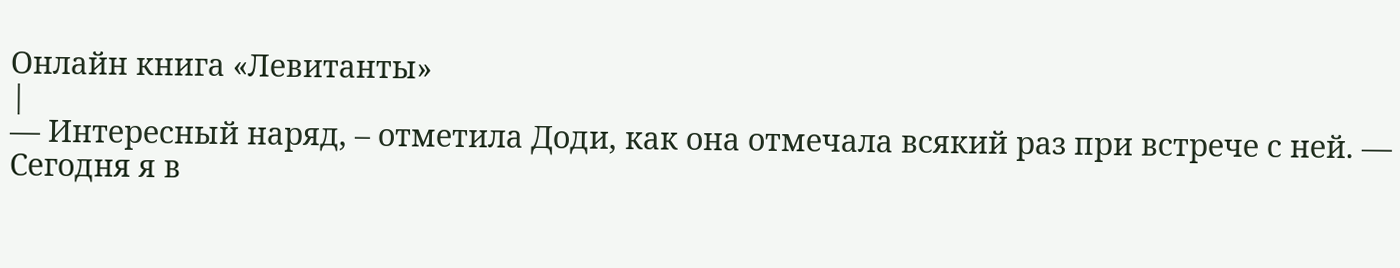Онлайн книга «Левитанты»
|
— Интересный наряд, – отметила Доди, как она отмечала всякий раз при встрече с ней. — Сегодня я в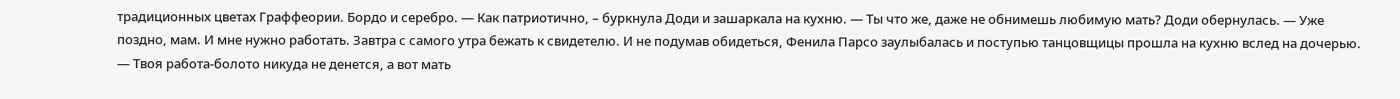традиционных цветах Граффеории. Бордо и серебро. — Как патриотично, – буркнула Доди и зашаркала на кухню. — Ты что же, даже не обнимешь любимую мать? Доди обернулась. — Уже поздно, мам. И мне нужно работать. Завтра с самого утра бежать к свидетелю. И не подумав обидеться, Фенила Парсо заулыбалась и поступью танцовщицы прошла на кухню вслед на дочерью. — Твоя работа-болото никуда не денется, а вот мать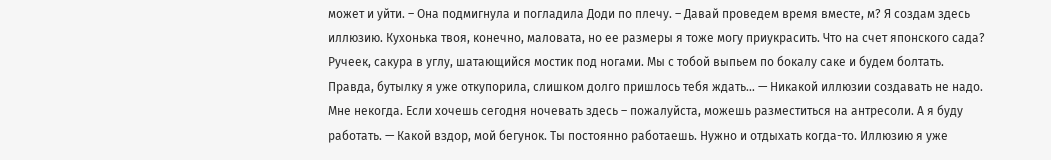может и уйти. – Она подмигнула и погладила Доди по плечу. – Давай проведем время вместе, м? Я создам здесь иллюзию. Кухонька твоя, конечно, маловата, но ее размеры я тоже могу приукрасить. Что на счет японского сада? Ручеек, сакура в углу, шатающийся мостик под ногами. Мы с тобой выпьем по бокалу саке и будем болтать. Правда, бутылку я уже откупорила, слишком долго пришлось тебя ждать… — Никакой иллюзии создавать не надо. Мне некогда. Если хочешь сегодня ночевать здесь – пожалуйста, можешь разместиться на антресоли. А я буду работать. — Какой вздор, мой бегунок. Ты постоянно работаешь. Нужно и отдыхать когда-то. Иллюзию я уже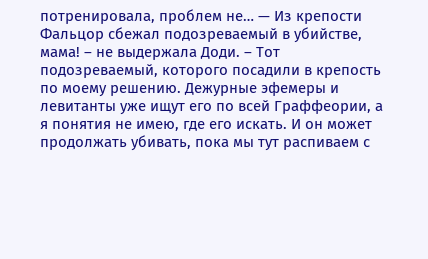потренировала, проблем не… — Из крепости Фальцор сбежал подозреваемый в убийстве, мама! – не выдержала Доди. – Тот подозреваемый, которого посадили в крепость по моему решению. Дежурные эфемеры и левитанты уже ищут его по всей Граффеории, а я понятия не имею, где его искать. И он может продолжать убивать, пока мы тут распиваем с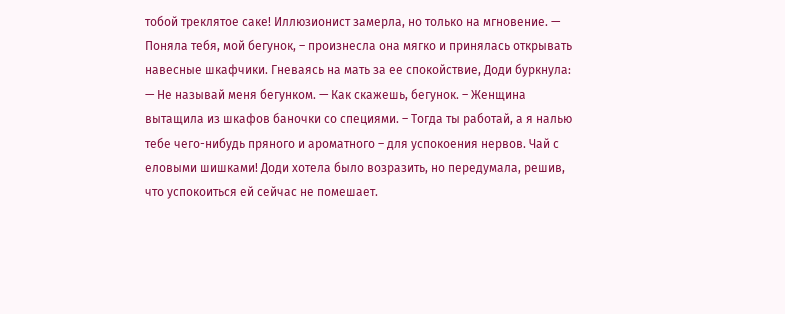тобой треклятое саке! Иллюзионист замерла, но только на мгновение. — Поняла тебя, мой бегунок, – произнесла она мягко и принялась открывать навесные шкафчики. Гневаясь на мать за ее спокойствие, Доди буркнула: — Не называй меня бегунком. — Как скажешь, бегунок. – Женщина вытащила из шкафов баночки со специями. – Тогда ты работай, а я налью тебе чего-нибудь пряного и ароматного – для успокоения нервов. Чай с еловыми шишками! Доди хотела было возразить, но передумала, решив, что успокоиться ей сейчас не помешает.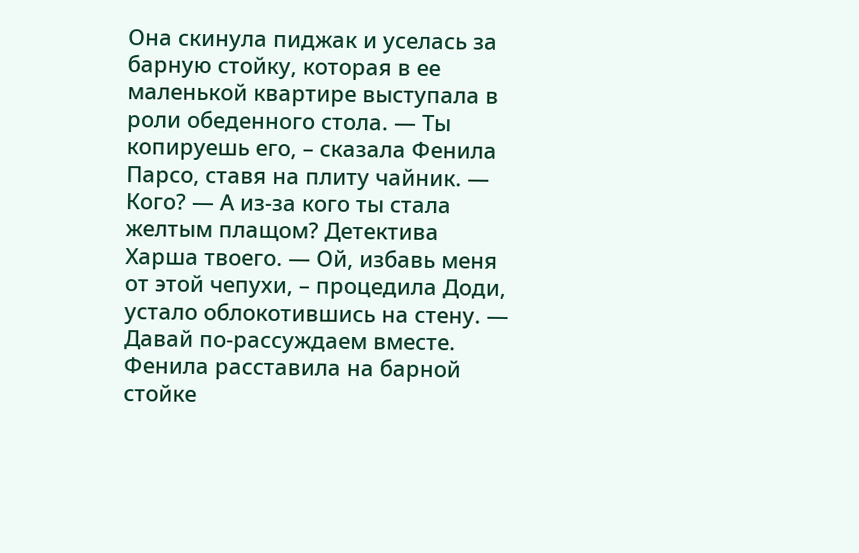Она скинула пиджак и уселась за барную стойку, которая в ее маленькой квартире выступала в роли обеденного стола. — Ты копируешь его, – сказала Фенила Парсо, ставя на плиту чайник. — Кого? — А из-за кого ты стала желтым плащом? Детектива Харша твоего. — Ой, избавь меня от этой чепухи, – процедила Доди, устало облокотившись на стену. — Давай по-рассуждаем вместе. Фенила расставила на барной стойке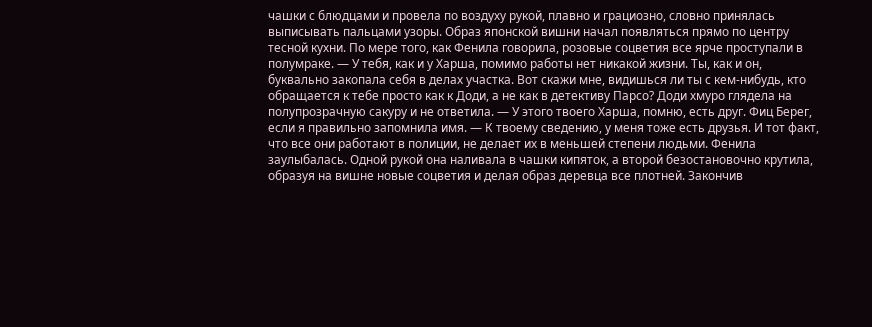чашки с блюдцами и провела по воздуху рукой, плавно и грациозно, словно принялась выписывать пальцами узоры. Образ японской вишни начал появляться прямо по центру тесной кухни. По мере того, как Фенила говорила, розовые соцветия все ярче проступали в полумраке. — У тебя, как и у Харша, помимо работы нет никакой жизни. Ты, как и он, буквально закопала себя в делах участка. Вот скажи мне, видишься ли ты с кем-нибудь, кто обращается к тебе просто как к Доди, а не как в детективу Парсо? Доди хмуро глядела на полупрозрачную сакуру и не ответила. — У этого твоего Харша, помню, есть друг. Фиц Берег, если я правильно запомнила имя. — К твоему сведению, у меня тоже есть друзья. И тот факт, что все они работают в полиции, не делает их в меньшей степени людьми. Фенила заулыбалась. Одной рукой она наливала в чашки кипяток, а второй безостановочно крутила, образуя на вишне новые соцветия и делая образ деревца все плотней. Закончив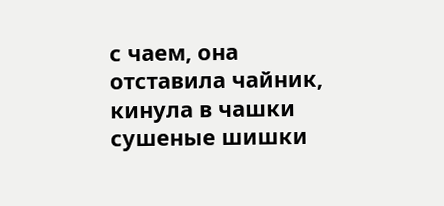с чаем, она отставила чайник, кинула в чашки сушеные шишки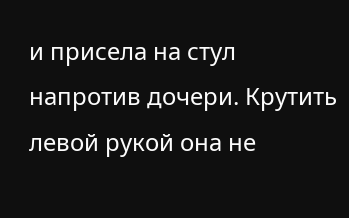и присела на стул напротив дочери. Крутить левой рукой она не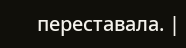переставала. |